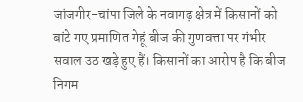जांजगीर-चांपा जिले के नवागढ़ क्षेत्र में किसानों को बांटे गए प्रमाणित गेहूं बीज की गुणवत्ता पर गंभीर सवाल उठ खड़े हुए हैं। किसानों का आरोप है कि बीज निगम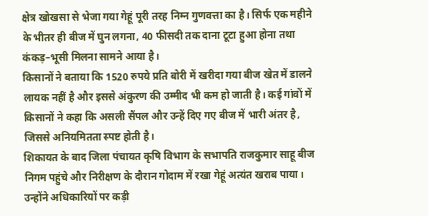क्षेत्र खोखसा से भेजा गया गेहूं पूरी तरह निम्न गुणवत्ता का है। सिर्फ एक महीने के भीतर ही बीज में घुन लगना, 40 फीसदी तक दाना टूटा हुआ होना तथा कंकड़–भूसी मिलना सामने आया है।
किसानों ने बताया कि 1520 रुपये प्रति बोरी में खरीदा गया बीज खेत में डालने लायक नहीं है और इससे अंकुरण की उम्मीद भी कम हो जाती है। कई गांवों में किसानों ने कहा कि असली सैंपल और उन्हें दिए गए बीज में भारी अंतर है, जिससे अनियमितता स्पष्ट होती है।
शिकायत के बाद जिला पंचायत कृषि विभाग के सभापति राजकुमार साहू बीज निगम पहुंचे और निरीक्षण के दौरान गोदाम में रखा गेहूं अत्यंत खराब पाया। उन्होंने अधिकारियों पर कड़ी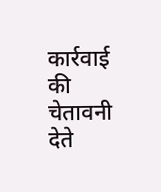कार्रवाई की चेतावनी देते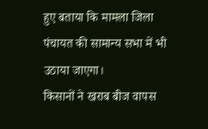हुए बताया कि मामला जिला पंचायत की सामान्य सभा में भी उठाया जाएगा।
किसानों ने खराब बीज वापस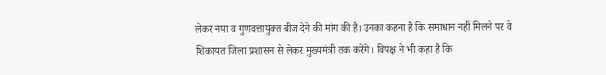लेकर नया व गुणवत्तायुक्त बीज देने की मांग की है। उनका कहना है कि समाधान नहीं मिलने पर वे शिकायत जिला प्रशासन से लेकर मुख्यमंत्री तक करेंगे। विपक्ष ने भी कहा है कि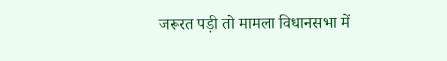जरूरत पड़ी तो मामला विधानसभा में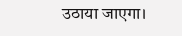उठाया जाएगा।